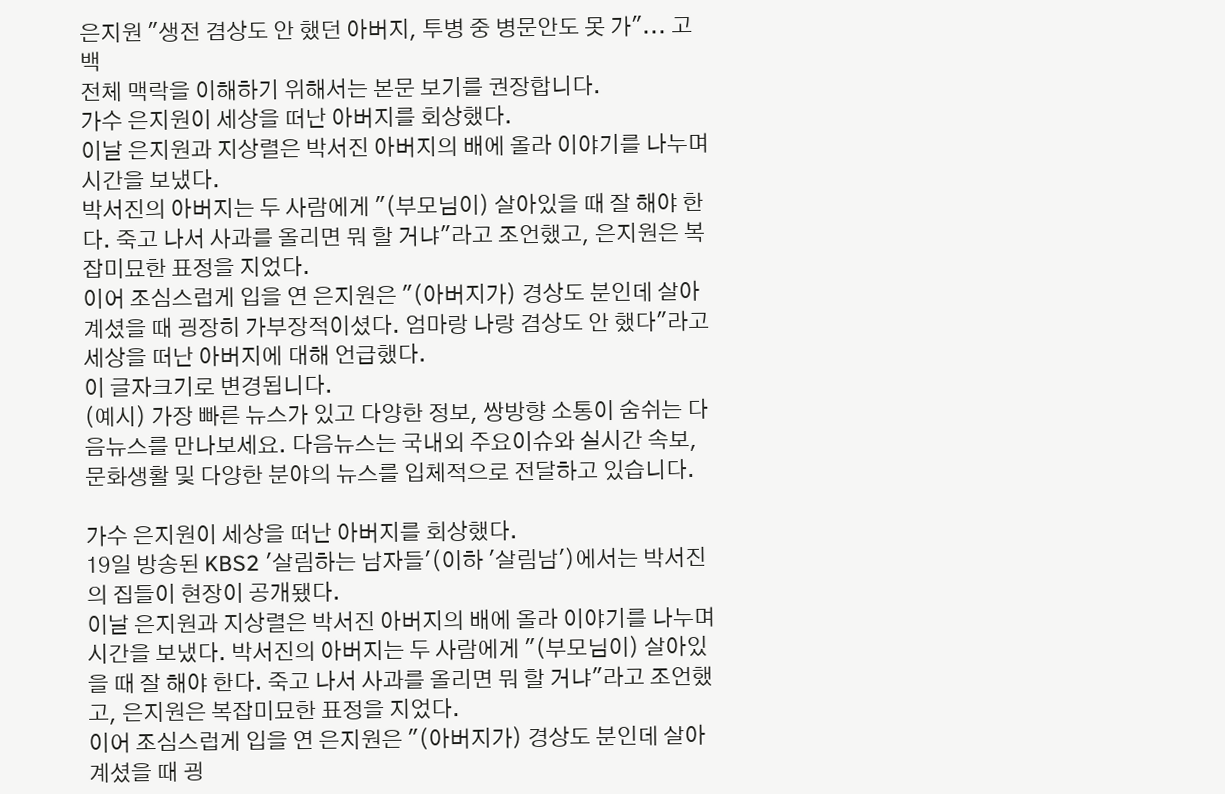은지원 "생전 겸상도 안 했던 아버지, 투병 중 병문안도 못 가"... 고백
전체 맥락을 이해하기 위해서는 본문 보기를 권장합니다.
가수 은지원이 세상을 떠난 아버지를 회상했다.
이날 은지원과 지상렬은 박서진 아버지의 배에 올라 이야기를 나누며 시간을 보냈다.
박서진의 아버지는 두 사람에게 "(부모님이) 살아있을 때 잘 해야 한다. 죽고 나서 사과를 올리면 뭐 할 거냐"라고 조언했고, 은지원은 복잡미묘한 표정을 지었다.
이어 조심스럽게 입을 연 은지원은 "(아버지가) 경상도 분인데 살아계셨을 때 굉장히 가부장적이셨다. 엄마랑 나랑 겸상도 안 했다"라고 세상을 떠난 아버지에 대해 언급했다.
이 글자크기로 변경됩니다.
(예시) 가장 빠른 뉴스가 있고 다양한 정보, 쌍방향 소통이 숨쉬는 다음뉴스를 만나보세요. 다음뉴스는 국내외 주요이슈와 실시간 속보, 문화생활 및 다양한 분야의 뉴스를 입체적으로 전달하고 있습니다.

가수 은지원이 세상을 떠난 아버지를 회상했다.
19일 방송된 KBS2 '살림하는 남자들'(이하 '살림남')에서는 박서진의 집들이 현장이 공개됐다.
이날 은지원과 지상렬은 박서진 아버지의 배에 올라 이야기를 나누며 시간을 보냈다. 박서진의 아버지는 두 사람에게 "(부모님이) 살아있을 때 잘 해야 한다. 죽고 나서 사과를 올리면 뭐 할 거냐"라고 조언했고, 은지원은 복잡미묘한 표정을 지었다.
이어 조심스럽게 입을 연 은지원은 "(아버지가) 경상도 분인데 살아계셨을 때 굉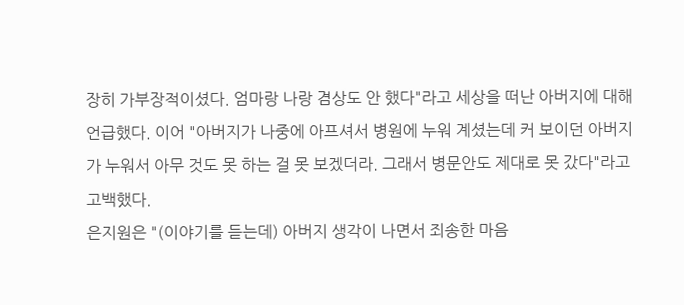장히 가부장적이셨다. 엄마랑 나랑 겸상도 안 했다"라고 세상을 떠난 아버지에 대해 언급했다. 이어 "아버지가 나중에 아프셔서 병원에 누워 계셨는데 커 보이던 아버지가 누워서 아무 것도 못 하는 걸 못 보겠더라. 그래서 병문안도 제대로 못 갔다"라고 고백했다.
은지원은 "(이야기를 듣는데) 아버지 생각이 나면서 죄송한 마음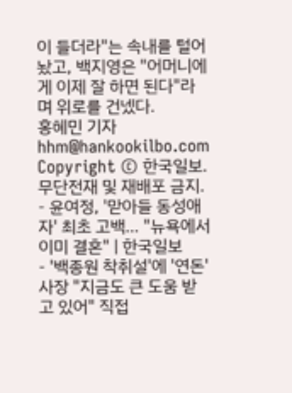이 들더라"는 속내를 털어놨고, 백지영은 "어머니에게 이제 잘 하면 된다"라며 위로를 건넸다.
홍혜민 기자 hhm@hankookilbo.com
Copyright © 한국일보. 무단전재 및 재배포 금지.
- 윤여정, '맏아들 동성애자' 최초 고백… "뉴욕에서 이미 결혼" | 한국일보
- '백종원 착취설'에 '연돈' 사장 "지금도 큰 도움 받고 있어" 직접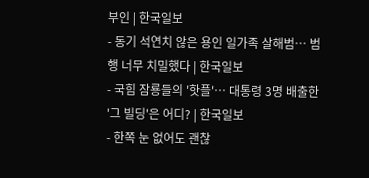부인 | 한국일보
- 동기 석연치 않은 용인 일가족 살해범… 범행 너무 치밀했다 | 한국일보
- 국힘 잠룡들의 '핫플'… 대통령 3명 배출한 '그 빌딩'은 어디? | 한국일보
- 한쪽 눈 없어도 괜찮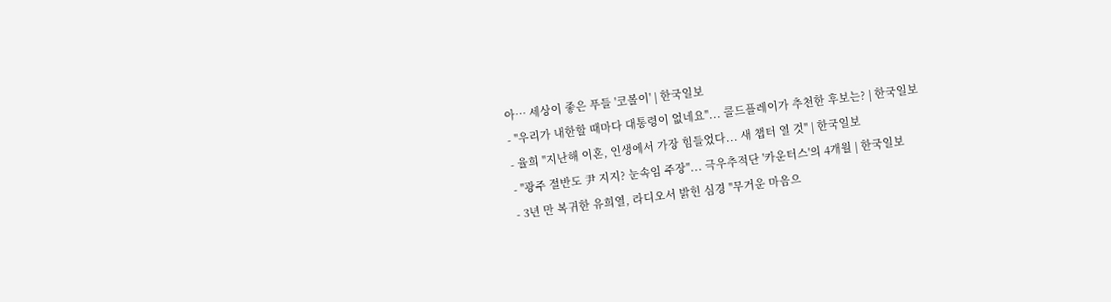아… 세상이 좋은 푸들 '코볼이' | 한국일보
- "우리가 내한할 때마다 대통령이 없네요"... 콜드플레이가 추천한 후보는? | 한국일보
- 율희 "지난해 이혼, 인생에서 가장 힘들었다... 새 챕터 열 것" | 한국일보
- "광주 절반도 尹 지지? 눈속임 주장"... 극우추적단 '카운터스'의 4개월 | 한국일보
- 3년 만 복귀한 유희열, 라디오서 밝힌 심경 "무거운 마음으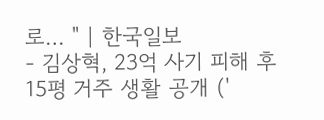로… " | 한국일보
- 김상혁, 23억 사기 피해 후 15평 거주 생활 공개 ('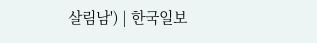살림남') | 한국일보